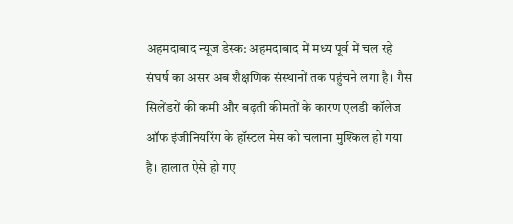अहमदाबाद न्यूज डेस्क: अहमदाबाद में मध्य पूर्व में चल रहे संघर्ष का असर अब शैक्षणिक संस्थानों तक पहुंचने लगा है। गैस सिलेंडरों की कमी और बढ़ती कीमतों के कारण एलडी कॉलेज ऑफ इंजीनियरिंग के हॉस्टल मेस को चलाना मुश्किल हो गया है। हालात ऐसे हो गए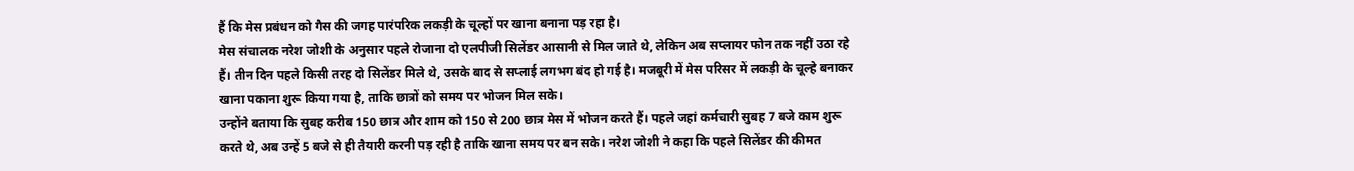हैं कि मेस प्रबंधन को गैस की जगह पारंपरिक लकड़ी के चूल्हों पर खाना बनाना पड़ रहा है।
मेस संचालक नरेश जोशी के अनुसार पहले रोजाना दो एलपीजी सिलेंडर आसानी से मिल जाते थे, लेकिन अब सप्लायर फोन तक नहीं उठा रहे हैं। तीन दिन पहले किसी तरह दो सिलेंडर मिले थे, उसके बाद से सप्लाई लगभग बंद हो गई है। मजबूरी में मेस परिसर में लकड़ी के चूल्हे बनाकर खाना पकाना शुरू किया गया है, ताकि छात्रों को समय पर भोजन मिल सके।
उन्होंने बताया कि सुबह करीब 150 छात्र और शाम को 150 से 200 छात्र मेस में भोजन करते हैं। पहले जहां कर्मचारी सुबह 7 बजे काम शुरू करते थे, अब उन्हें 5 बजे से ही तैयारी करनी पड़ रही है ताकि खाना समय पर बन सके। नरेश जोशी ने कहा कि पहले सिलेंडर की कीमत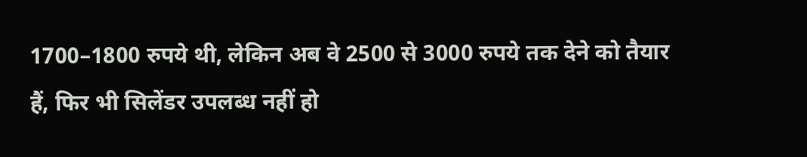1700–1800 रुपये थी, लेकिन अब वे 2500 से 3000 रुपये तक देने को तैयार हैं, फिर भी सिलेंडर उपलब्ध नहीं हो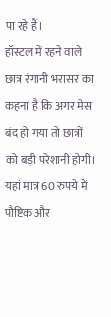पा रहे हैं।
हॉस्टल में रहने वाले छात्र रंगानी भरासर का कहना है कि अगर मेस बंद हो गया तो छात्रों को बड़ी परेशानी होगी। यहां मात्र 60 रुपये में पौष्टिक और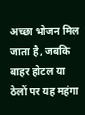अच्छा भोजन मिल जाता है, जबकि बाहर होटल या ठेलों पर यह महंगा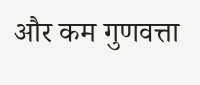और कम गुणवत्ता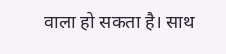वाला हो सकता है। साथ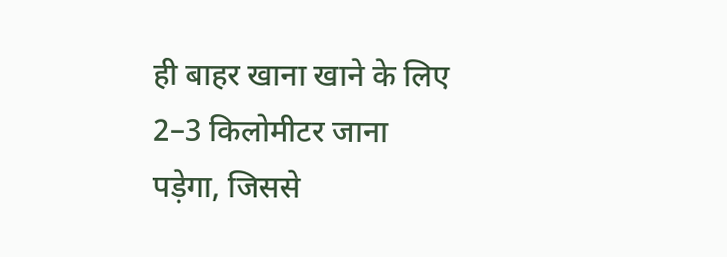ही बाहर खाना खाने के लिए 2–3 किलोमीटर जाना पड़ेगा, जिससे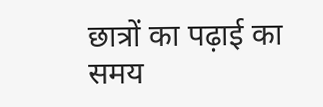छात्रों का पढ़ाई का समय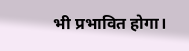भी प्रभावित होगा।